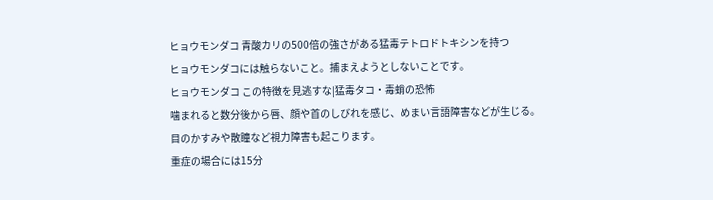ヒョウモンダコ 青酸カリの500倍の強さがある猛毒テトロドトキシンを持つ
ヒョウモンダコには触らないこと。捕まえようとしないことです。
ヒョウモンダコ この特徴を見逃すな|猛毒タコ・毒蛸の恐怖
噛まれると数分後から唇、顔や首のしびれを感じ、めまい言語障害などが生じる。
目のかすみや散瞳など視力障害も起こります。
重症の場合には15分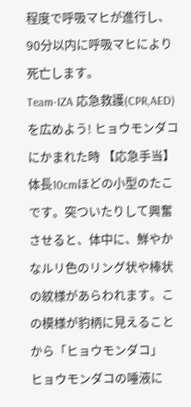程度で呼吸マヒが進行し、90分以内に呼吸マヒにより死亡します。
Team-IZA 応急救護(CPR,AED)を広めよう! ヒョウモンダコにかまれた時 【応急手当】
体長10cmほどの小型のたこです。突ついたりして興奮させると、体中に、鮮やかなルリ色のリング状や棒状の紋様があらわれます。この模様が豹柄に見えることから「ヒョウモンダコ」
ヒョウモンダコの唾液に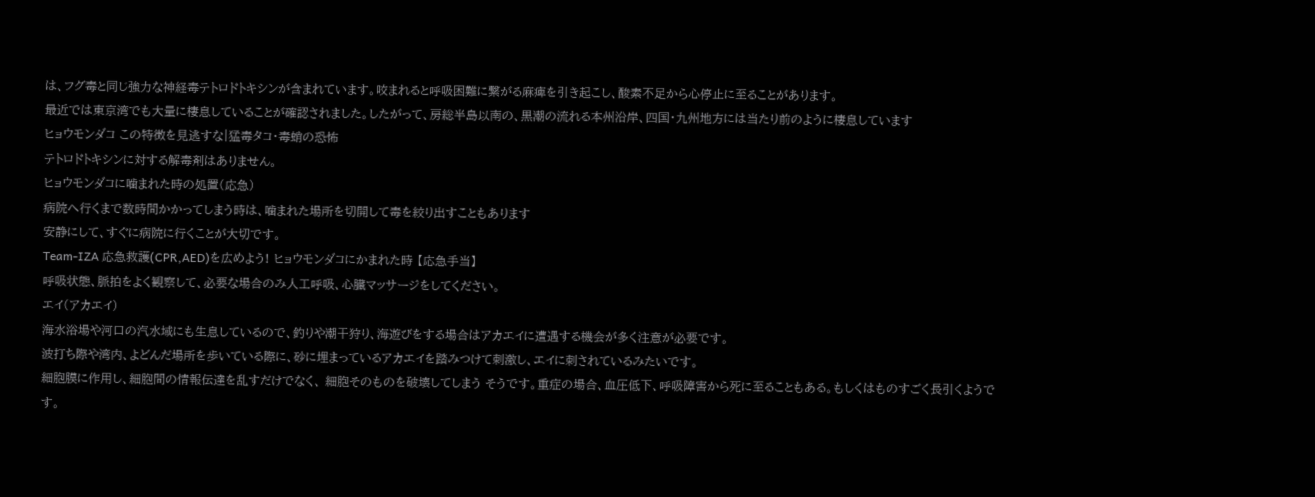は、フグ毒と同じ強力な神経毒テトロドトキシンが含まれています。咬まれると呼吸困難に繋がる麻痺を引き起こし、酸素不足から心停止に至ることがあります。
最近では東京湾でも大量に棲息していることが確認されました。したがって、房総半島以南の、黒潮の流れる本州沿岸、四国・九州地方には当たり前のように棲息しています
ヒョウモンダコ この特徴を見逃すな|猛毒タコ・毒蛸の恐怖
テトロドトキシンに対する解毒剤はありません。
ヒョウモンダコに噛まれた時の処置(応急)
病院へ行くまで数時間かかってしまう時は、噛まれた場所を切開して毒を絞り出すこともあります
安静にして、すぐに病院に行くことが大切です。
Team-IZA 応急救護(CPR,AED)を広めよう! ヒョウモンダコにかまれた時 【応急手当】
呼吸状態、脈拍をよく観察して、必要な場合のみ人工呼吸、心臓マッサージをしてください。
エイ(アカエイ)
海水浴場や河口の汽水域にも生息しているので、釣りや潮干狩り、海遊びをする場合はアカエイに遭遇する機会が多く注意が必要です。
波打ち際や湾内、よどんだ場所を歩いている際に、砂に埋まっているアカエイを踏みつけて刺激し、エイに刺されているみたいです。
細胞膜に作用し、細胞間の情報伝達を乱すだけでなく、 細胞そのものを破壊してしまう そうです。重症の場合、血圧低下、呼吸障害から死に至ることもある。もしくはものすごく長引くようです。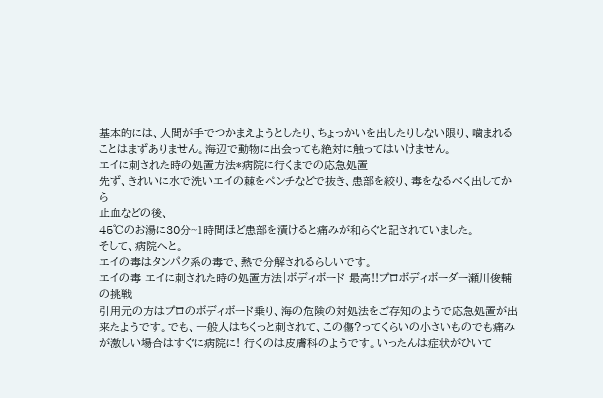基本的には、人間が手でつかまえようとしたり、ちょっかいを出したりしない限り、噛まれることはまずありません。海辺で動物に出会っても絶対に触ってはいけません。
エイに刺された時の処置方法*病院に行くまでの応急処置
先ず、きれいに水で洗いエイの棘をペンチなどで抜き、患部を絞り、毒をなるべく出してから
止血などの後、
45℃のお湯に30分~1時間ほど患部を漬けると痛みが和らぐと記されていました。
そして、病院へと。
エイの毒はタンパク系の毒で、熱で分解されるらしいです。
エイの毒 エイに刺された時の処置方法|ボディボード 最高!!プロボディボーダー瀬川俊輔の挑戦
引用元の方はプロのボディボード乗り、海の危険の対処法をご存知のようで応急処置が出来たようです。でも、一般人はちくっと刺されて、この傷?ってくらいの小さいものでも痛みが激しい場合はすぐに病院に! 行くのは皮膚科のようです。いったんは症状がひいて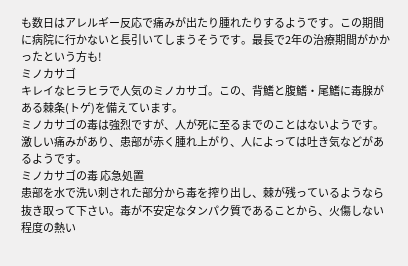も数日はアレルギー反応で痛みが出たり腫れたりするようです。この期間に病院に行かないと長引いてしまうそうです。最長で2年の治療期間がかかったという方も!
ミノカサゴ
キレイなヒラヒラで人気のミノカサゴ。この、背鰭と腹鰭・尾鰭に毒腺がある棘条(トゲ)を備えています。
ミノカサゴの毒は強烈ですが、人が死に至るまでのことはないようです。激しい痛みがあり、患部が赤く腫れ上がり、人によっては吐き気などがあるようです。
ミノカサゴの毒 応急処置
患部を水で洗い刺された部分から毒を搾り出し、棘が残っているようなら抜き取って下さい。毒が不安定なタンパク質であることから、火傷しない程度の熱い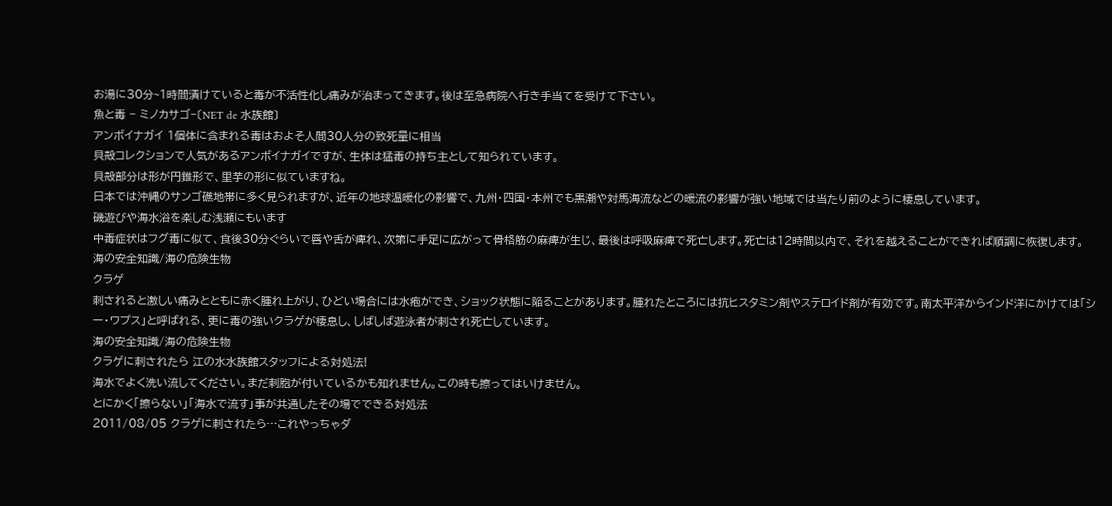お湯に30分~1時間漬けていると毒が不活性化し痛みが治まってきます。後は至急病院へ行き手当てを受けて下さい。
魚と毒 − ミノカサゴ−〔NET de 水族館〕
アンボイナガイ 1個体に含まれる毒はおよそ人間30人分の致死量に相当
貝殻コレクションで人気があるアンボイナガイですが、生体は猛毒の持ち主として知られています。
貝殻部分は形が円錐形で、里芋の形に似ていますね。
日本では沖縄のサンゴ礁地帯に多く見られますが、近年の地球温暖化の影響で、九州・四国・本州でも黒潮や対馬海流などの暖流の影響が強い地域では当たり前のように棲息しています。
磯遊びや海水浴を楽しむ浅瀬にもいます
中毒症状はフグ毒に似て、食後30分ぐらいで唇や舌が痺れ、次第に手足に広がって骨格筋の麻痺が生じ、最後は呼吸麻痺で死亡します。死亡は12時間以内で、それを越えることができれば順調に恢復します。
海の安全知識/海の危険生物
クラゲ
刺されると激しい痛みとともに赤く腫れ上がり、ひどい場合には水疱ができ、ショック状態に陥ることがあります。腫れたところには抗ヒスタミン剤やステロイド剤が有効です。南太平洋からインド洋にかけては「シー・ワプス」と呼ばれる、更に毒の強いクラゲが棲息し、しばしば遊泳者が刺され死亡しています。
海の安全知識/海の危険生物
クラゲに刺されたら 江の水水族館スタッフによる対処法!
海水でよく洗い流してください。まだ刺胞が付いているかも知れません。この時も擦ってはいけません。
とにかく「擦らない」「海水で流す」事が共通したその場でできる対処法
2011/08/05 クラゲに刺されたら…これやっちゃダ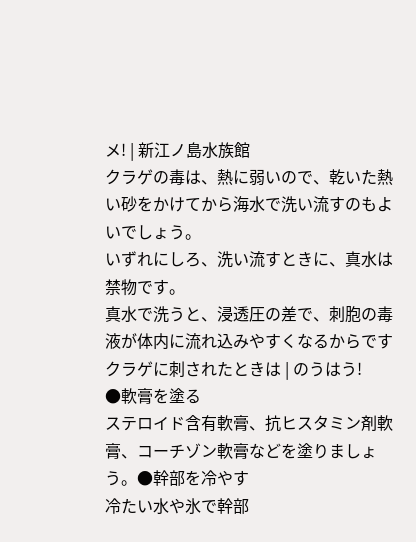メ! | 新江ノ島水族館
クラゲの毒は、熱に弱いので、乾いた熱い砂をかけてから海水で洗い流すのもよいでしょう。
いずれにしろ、洗い流すときに、真水は禁物です。
真水で洗うと、浸透圧の差で、刺胞の毒液が体内に流れ込みやすくなるからです
クラゲに刺されたときは | のうはう!
●軟膏を塗る
ステロイド含有軟膏、抗ヒスタミン剤軟膏、コーチゾン軟膏などを塗りましょう。●幹部を冷やす
冷たい水や氷で幹部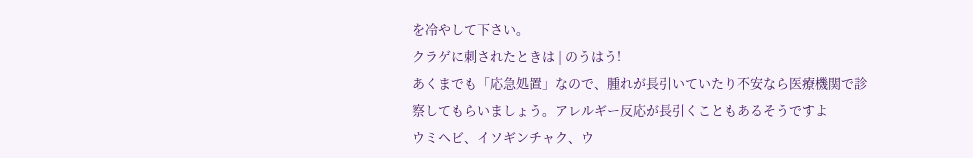を冷やして下さい。
クラゲに刺されたときは | のうはう!
あくまでも「応急処置」なので、腫れが長引いていたり不安なら医療機関で診察してもらいましょう。アレルギー反応が長引くこともあるそうですよ
ウミヘビ、イソギンチャク、ウ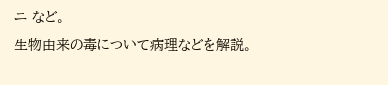ニ など。
生物由来の毒について病理などを解説。